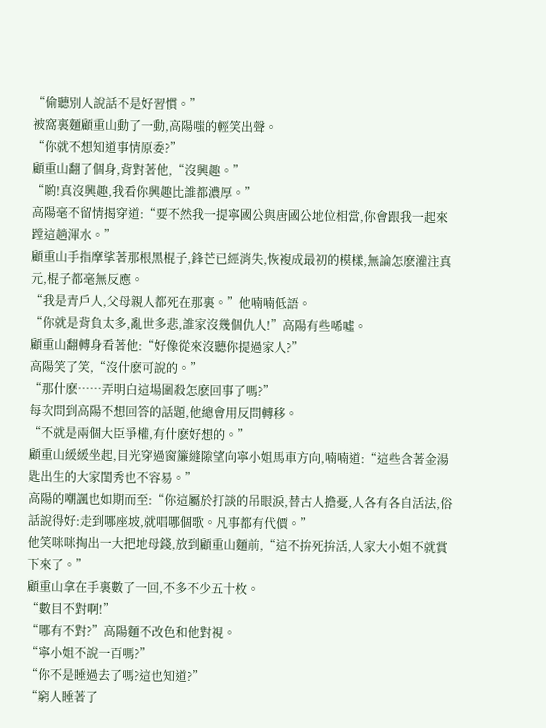“偷聽別人說話不是好習慣。”
被窩裏麵顧重山動了一動,高陽嗤的輕笑出聲。
“你就不想知道事情原委?”
顧重山翻了個身,背對著他,“沒興趣。”
“喲!真沒興趣,我看你興趣比誰都濃厚。”
高陽毫不留情揭穿道:“要不然我一提寧國公與唐國公地位相當,你會跟我一起來蹚這趟渾水。”
顧重山手指摩挲著那根黑棍子,鋒芒已經消失,恢複成最初的模樣,無論怎麽灌注真元,棍子都毫無反應。
“我是青戶人,父母親人都死在那裏。”他喃喃低語。
“你就是背負太多,亂世多悲,誰家沒幾個仇人!”高陽有些唏噓。
顧重山翻轉身看著他:“好像從來沒聽你提過家人?”
高陽笑了笑,“沒什麽可說的。”
“那什麽……弄明白這場圍殺怎麽回事了嗎?”
每次問到高陽不想回答的話題,他總會用反問轉移。
“不就是兩個大臣爭權,有什麽好想的。”
顧重山緩緩坐起,目光穿過窗簾縫隙望向寧小姐馬車方向,喃喃道:“這些含著金湯匙出生的大家閨秀也不容易。”
高陽的嘲諷也如期而至:“你這屬於打談的吊眼淚,替古人擔憂,人各有各自活法,俗話說得好:走到哪座坡,就唱哪個歌。凡事都有代價。”
他笑咪咪掏出一大把地母錢,放到顧重山麵前,“這不拚死拚活,人家大小姐不就賞下來了。”
顧重山拿在手裏數了一回,不多不少五十枚。
“數目不對啊!”
“哪有不對?”高陽麵不改色和他對視。
“寧小姐不說一百嗎?”
“你不是睡過去了嗎?這也知道?”
“窮人睡著了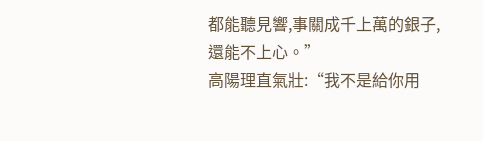都能聽見響,事關成千上萬的銀子,還能不上心。”
高陽理直氣壯:“我不是給你用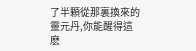了半顆從那裏換來的靈元丹,你能醒得這麽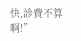快,診費不算啊!”